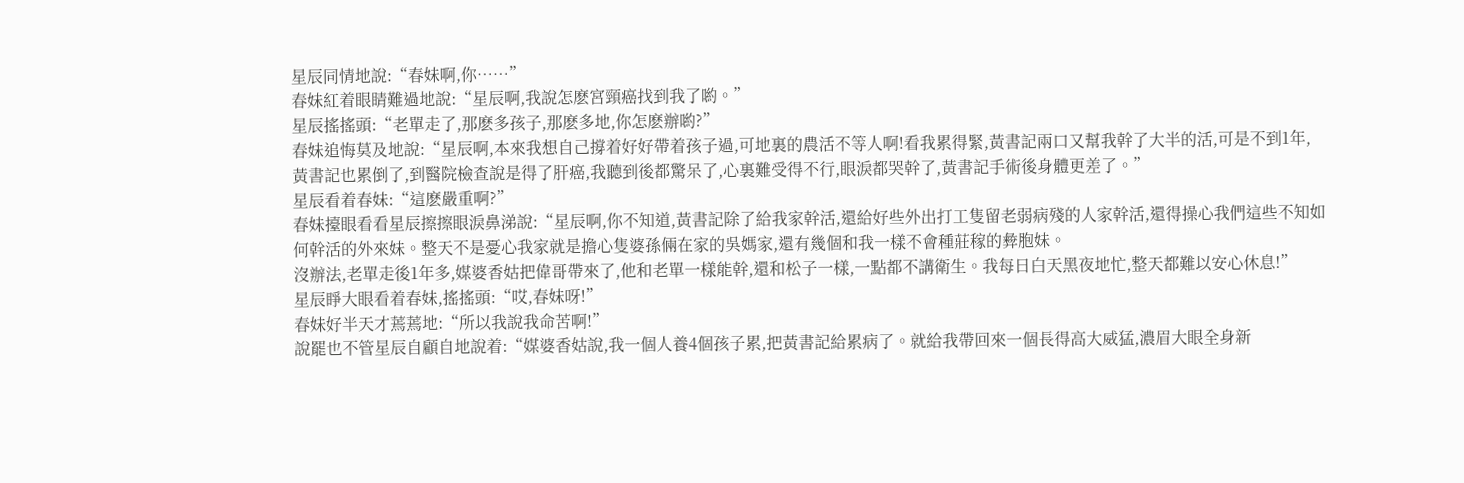星辰同情地說:“春妹啊,你……”
春妹紅着眼睛難過地說:“星辰啊,我說怎麽宮頸癌找到我了喲。”
星辰搖搖頭:“老單走了,那麽多孩子,那麽多地,你怎麽辦喲?”
春妹追悔莫及地說:“星辰啊,本來我想自己撐着好好帶着孩子過,可地裏的農活不等人啊!看我累得緊,黃書記兩口又幫我幹了大半的活,可是不到1年,黃書記也累倒了,到醫院檢查說是得了肝癌,我聽到後都驚呆了,心裏難受得不行,眼淚都哭幹了,黃書記手術後身體更差了。”
星辰看着春妹:“這麽嚴重啊?”
春妹擡眼看看星辰擦擦眼淚鼻涕說:“星辰啊,你不知道,黃書記除了給我家幹活,還給好些外出打工隻留老弱病殘的人家幹活,還得操心我們這些不知如何幹活的外來妹。整天不是憂心我家就是擔心隻婆孫倆在家的吳媽家,還有幾個和我一樣不會種莊稼的彜胞妹。
沒辦法,老單走後1年多,媒婆香姑把偉哥帶來了,他和老單一樣能幹,還和松子一樣,一點都不講衛生。我每日白天黑夜地忙,整天都難以安心休息!”
星辰睜大眼看着春妹,搖搖頭:“哎,春妹呀!”
春妹好半天才蔫蔫地:“所以我說我命苦啊!”
說罷也不管星辰自顧自地說着:“媒婆香姑說,我一個人養4個孩子累,把黃書記給累病了。就給我帶回來一個長得高大威猛,濃眉大眼全身新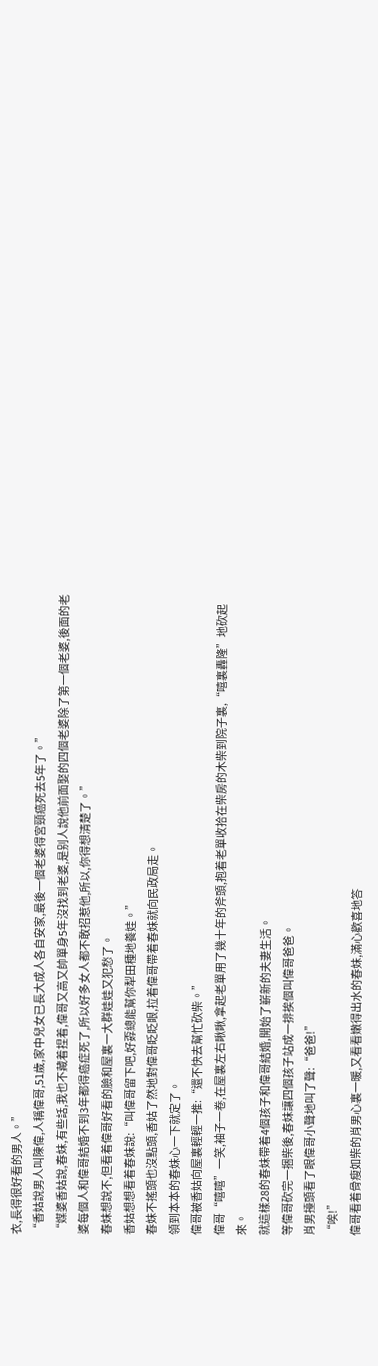衣,長得很好看的男人。”
“香姑說男人叫陳偉,人稱偉哥,51歲,家中兒女已長大成人各自安家,最後一個老婆得宮頸癌死去5年了。”
“媒婆香姑說,春妹,有些話,我也不藏着捏着,偉哥又高又帥單身5年沒找到老婆,是别人說他前面娶的四個老婆除了第一個老婆,後面的老婆每個人和偉哥結婚不到3年都得癌症死了,所以好多女人都不敢招惹他,所以,你得想清楚了。”
春妹想說不,但看着偉哥好看的臉和屋裏一大群娃娃又犯愁了。
香姑想想看着春妹說:“叫偉哥留下吧,好孬總能幫你犁田種地養娃。”
春妹不搖頭也沒點頭,香姑了然地對偉哥眨眨眼,拉着偉哥帶着春妹就向民政局走。
領到本本的春妹心一下就定了。
偉哥被香姑向屋裏輕輕一推:“還不快去幫忙砍柴。”
偉哥“嘻嘻”一笑,袖子一卷,在屋裏左右瞅瞅,拿起老單用了幾十年的斧頭,抱着老單收拾在柴房的木柴到院子裏,“嘻裏轟隆”地砍起來。
就這樣28的春妹帶着4個孩子和偉哥結婚,開始了嶄新的夫妻生活。
等偉哥砍完一捆柴後,春妹讓四個孩子站成一排挨個叫偉哥爸爸。
肖男擡頭看了眼偉哥小聲地叫了聲:“爸爸!”
“唉!”
偉哥看着骨瘦如柴的肖男心裏一暖,又看看嫩得出水的春妹,滿心歡喜地答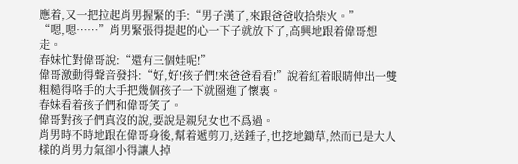應着,又一把拉起肖男握緊的手:“男子漢了,來跟爸爸收拾柴火。”
“嗯,嗯……”肖男緊張得提起的心一下子就放下了,高興地跟着偉哥想走。
春妹忙對偉哥說:“還有三個娃呢!”
偉哥激動得聲音發抖:“好,好!孩子們!來爸爸看看!”說着紅着眼睛伸出一雙粗糙得咯手的大手把幾個孩子一下就圈進了懷裏。
春妹看着孩子們和偉哥笑了。
偉哥對孩子們真沒的說,要說是親兒女也不爲過。
肖男時不時地跟在偉哥身後,幫着遞剪刀,送錘子,也挖地鋤草,然而已是大人樣的肖男力氣卻小得讓人掉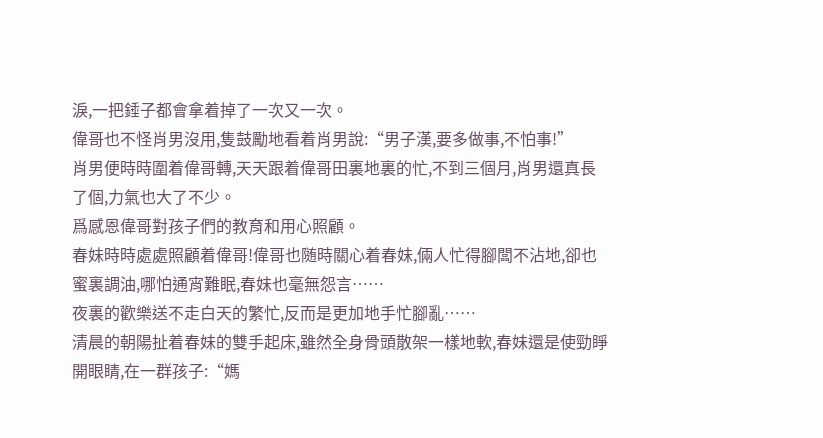淚,一把錘子都會拿着掉了一次又一次。
偉哥也不怪肖男沒用,隻鼓勵地看着肖男說:“男子漢,要多做事,不怕事!”
肖男便時時圍着偉哥轉,天天跟着偉哥田裏地裏的忙,不到三個月,肖男還真長了個,力氣也大了不少。
爲感恩偉哥對孩子們的教育和用心照顧。
春妹時時處處照顧着偉哥!偉哥也随時關心着春妹,倆人忙得腳闆不沾地,卻也蜜裏調油,哪怕通宵難眠,春妹也毫無怨言……
夜裏的歡樂送不走白天的繁忙,反而是更加地手忙腳亂……
清晨的朝陽扯着春妹的雙手起床,雖然全身骨頭散架一樣地軟,春妹還是使勁睜開眼睛,在一群孩子:“媽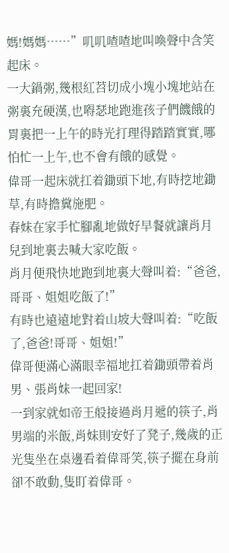媽!媽媽……”叽叽喳喳地叫喚聲中含笑起床。
一大鍋粥,幾根紅苕切成小塊小塊地站在粥裏充硬漢,也嘚瑟地跑進孩子們饑餓的胃裏把一上午的時光打理得踏踏實實,哪怕忙一上午,也不會有餓的感覺。
偉哥一起床就扛着鋤頭下地,有時挖地鋤草,有時擔糞施肥。
春妹在家手忙腳亂地做好早餐就讓肖月兒到地裏去喊大家吃飯。
肖月便飛快地跑到地裏大聲叫着:“爸爸,哥哥、姐姐吃飯了!”
有時也遠遠地對着山坡大聲叫着:“吃飯了,爸爸!哥哥、姐姐!”
偉哥便滿心滿眼幸福地扛着鋤頭帶着肖男、張肖妹一起回家!
一到家就如帝王般接過肖月遞的筷子,肖男端的米飯,肖妹則安好了凳子,幾歲的正光隻坐在桌邊看着偉哥笑,筷子擺在身前卻不敢動,隻盯着偉哥。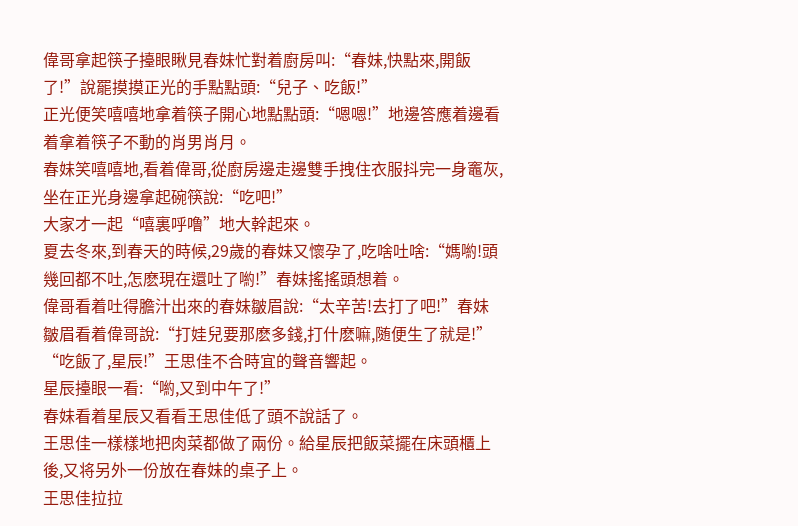偉哥拿起筷子擡眼瞅見春妹忙對着廚房叫:“春妹,快點來,開飯了!”說罷摸摸正光的手點點頭:“兒子、吃飯!”
正光便笑嘻嘻地拿着筷子開心地點點頭:“嗯嗯!”地邊答應着邊看着拿着筷子不動的肖男肖月。
春妹笑嘻嘻地,看着偉哥,從廚房邊走邊雙手拽住衣服抖完一身竈灰,坐在正光身邊拿起碗筷說:“吃吧!”
大家才一起“嘻裏呼噜”地大幹起來。
夏去冬來,到春天的時候,29歲的春妹又懷孕了,吃啥吐啥:“媽喲!頭幾回都不吐,怎麽現在還吐了喲!”春妹搖搖頭想着。
偉哥看着吐得膽汁出來的春妹皺眉說:“太辛苦!去打了吧!”春妹皺眉看着偉哥說:“打娃兒要那麽多錢,打什麽嘛,随便生了就是!”
“吃飯了,星辰!”王思佳不合時宜的聲音響起。
星辰擡眼一看:“喲,又到中午了!”
春妹看着星辰又看看王思佳低了頭不說話了。
王思佳一樣樣地把肉菜都做了兩份。給星辰把飯菜擺在床頭櫃上後,又将另外一份放在春妹的桌子上。
王思佳拉拉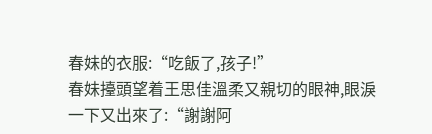春妹的衣服:“吃飯了,孩子!”
春妹擡頭望着王思佳溫柔又親切的眼神,眼淚一下又出來了:“謝謝阿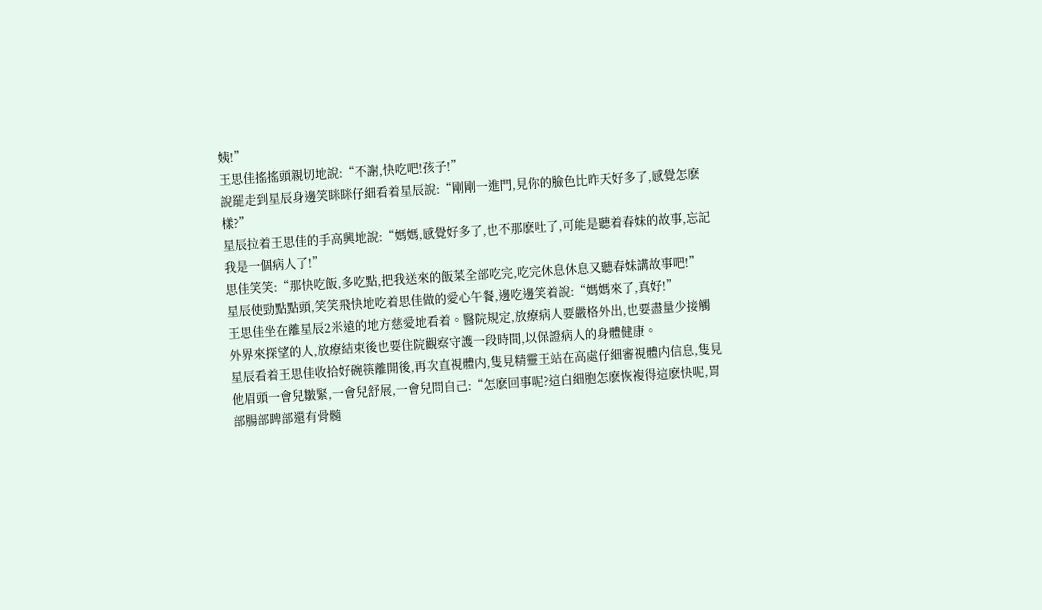姨!”
王思佳搖搖頭親切地說:“不謝,快吃吧!孩子!”
說罷走到星辰身邊笑眯眯仔細看着星辰說:“剛剛一進門,見你的臉色比昨天好多了,感覺怎麽樣?”
星辰拉着王思佳的手高興地說:“媽媽,感覺好多了,也不那麽吐了,可能是聽着春妹的故事,忘記我是一個病人了!”
思佳笑笑:“那快吃飯,多吃點,把我送來的飯菜全部吃完,吃完休息休息又聽春妹講故事吧!”
星辰使勁點點頭,笑笑飛快地吃着思佳做的愛心午餐,邊吃邊笑着說:“媽媽來了,真好!”
王思佳坐在離星辰2米遠的地方慈愛地看着。醫院規定,放療病人要嚴格外出,也要盡量少接觸外界來探望的人,放療結束後也要住院觀察守護一段時間,以保證病人的身體健康。
星辰看着王思佳收拾好碗筷離開後,再次直視體内,隻見精靈王站在高處仔細審視體内信息,隻見他眉頭一會兒皺緊,一會兒舒展,一會兒問自己:“怎麽回事呢?這白細胞怎麽恢複得這麽快呢,胃部腸部睥部還有骨髓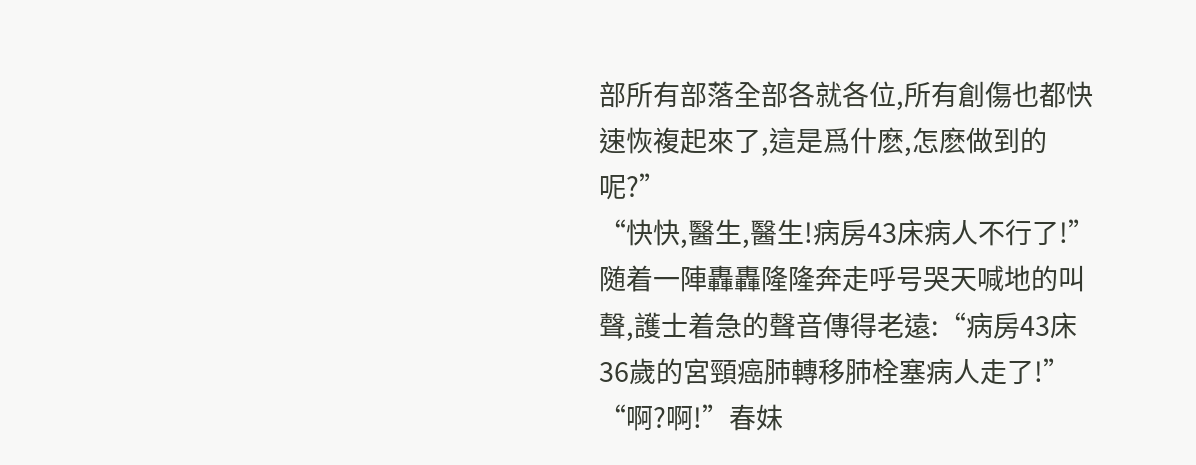部所有部落全部各就各位,所有創傷也都快速恢複起來了,這是爲什麽,怎麽做到的呢?”
“快快,醫生,醫生!病房43床病人不行了!”
随着一陣轟轟隆隆奔走呼号哭天喊地的叫聲,護士着急的聲音傳得老遠:“病房43床36歲的宮頸癌肺轉移肺栓塞病人走了!”
“啊?啊!”春妹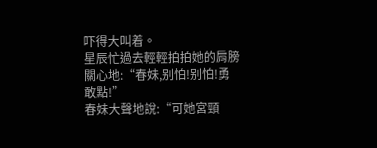吓得大叫着。
星辰忙過去輕輕拍拍她的肩膀關心地:“春妹,别怕!别怕!勇敢點!”
春妹大聲地說:“可她宮頸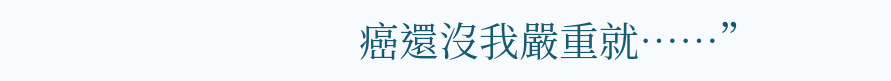癌還沒我嚴重就……”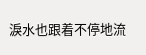淚水也跟着不停地流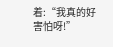着:“我真的好害怕呀!”